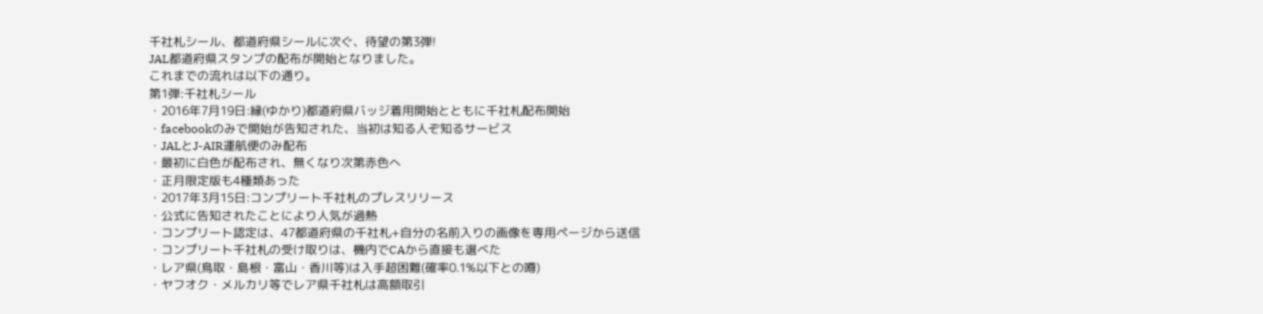千社札シール、都道府県シールに次ぐ、待望の第3弾!
JAL都道府県スタンプの配布が開始となりました。
これまでの流れは以下の通り。
第1弾:千社札シール
・2016年7月19日:縁(ゆかり)都道府県バッジ着用開始とともに千社札配布開始
・facebookのみで開始が告知された、当初は知る人ぞ知るサービス
・JALとJ-AIR運航便のみ配布
・最初に白色が配布され、無くなり次第赤色へ
・正月限定版も4種類あった
・2017年3月15日:コンプリート千社札のプレスリリース
・公式に告知されたことにより人気が過熱
・コンプリート認定は、47都道府県の千社札+自分の名前入りの画像を専用ページから送信
・コンプリート千社札の受け取りは、機内でCAから直接も選べた
・レア県(鳥取・島根・富山・香川等)は入手超困難(確率0.1%以下との噂)
・ヤフオク・メルカリ等でレア県千社札は高額取引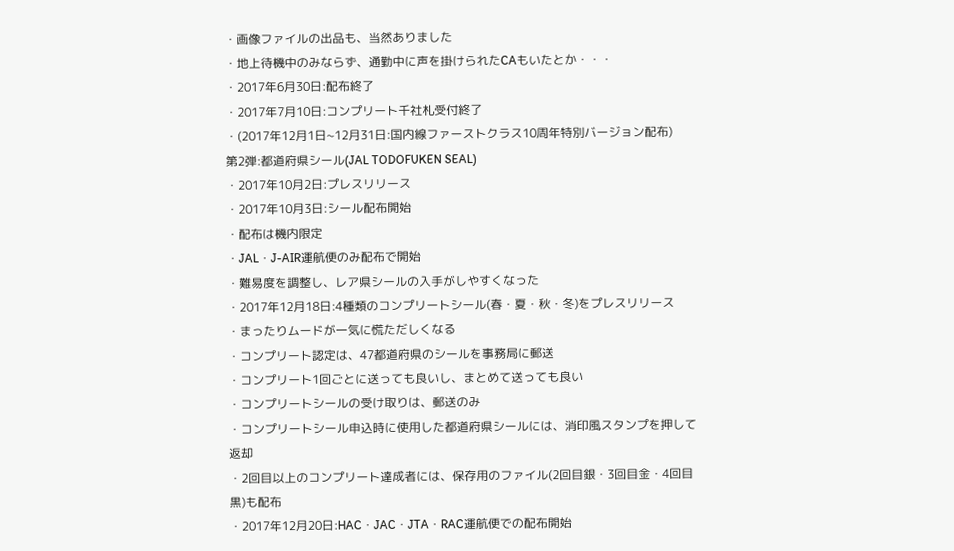・画像ファイルの出品も、当然ありました
・地上待機中のみならず、通勤中に声を掛けられたCAもいたとか・・・
・2017年6月30日:配布終了
・2017年7月10日:コンプリート千社札受付終了
・(2017年12月1日~12月31日:国内線ファーストクラス10周年特別バージョン配布)
第2弾:都道府県シール(JAL TODOFUKEN SEAL)
・2017年10月2日:プレスリリース
・2017年10月3日:シール配布開始
・配布は機内限定
・JAL・J-AIR運航便のみ配布で開始
・難易度を調整し、レア県シールの入手がしやすくなった
・2017年12月18日:4種類のコンプリートシール(春・夏・秋・冬)をプレスリリース
・まったりムードが一気に慌ただしくなる
・コンプリート認定は、47都道府県のシールを事務局に郵送
・コンプリート1回ごとに送っても良いし、まとめて送っても良い
・コンプリートシールの受け取りは、郵送のみ
・コンプリートシール申込時に使用した都道府県シールには、消印風スタンプを押して返却
・2回目以上のコンプリート達成者には、保存用のファイル(2回目銀・3回目金・4回目黒)も配布
・2017年12月20日:HAC・JAC・JTA・RAC運航便での配布開始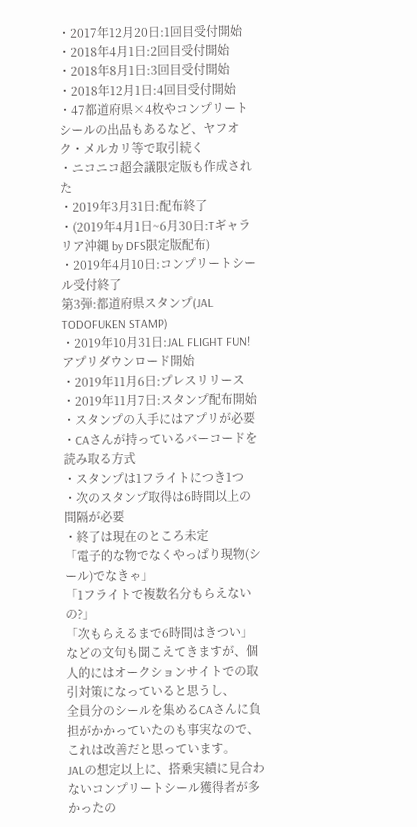・2017年12月20日:1回目受付開始
・2018年4月1日:2回目受付開始
・2018年8月1日:3回目受付開始
・2018年12月1日:4回目受付開始
・47都道府県×4枚やコンプリートシールの出品もあるなど、ヤフオク・メルカリ等で取引続く
・ニコニコ超会議限定版も作成された
・2019年3月31日:配布終了
・(2019年4月1日~6月30日:Tギャラリア沖縄 by DFS限定版配布)
・2019年4月10日:コンプリートシール受付終了
第3弾:都道府県スタンプ(JAL TODOFUKEN STAMP)
・2019年10月31日:JAL FLIGHT FUN! アプリダウンロード開始
・2019年11月6日:プレスリリース
・2019年11月7日:スタンプ配布開始
・スタンプの入手にはアプリが必要
・CAさんが持っているバーコードを読み取る方式
・スタンプは1フライトにつき1つ
・次のスタンプ取得は6時間以上の間隔が必要
・終了は現在のところ未定
「電子的な物でなくやっぱり現物(シール)でなきゃ」
「1フライトで複数名分もらえないの?」
「次もらえるまで6時間はきつい」
などの文句も聞こえてきますが、個人的にはオークションサイトでの取引対策になっていると思うし、
全員分のシールを集めるCAさんに負担がかかっていたのも事実なので、これは改善だと思っています。
JALの想定以上に、搭乗実績に見合わないコンプリートシール獲得者が多かったの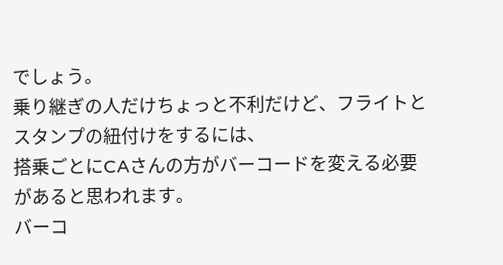でしょう。
乗り継ぎの人だけちょっと不利だけど、フライトとスタンプの紐付けをするには、
搭乗ごとにCAさんの方がバーコードを変える必要があると思われます。
バーコ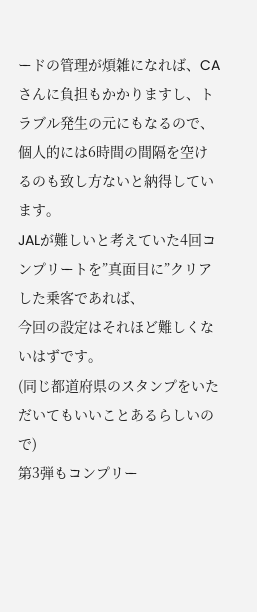ードの管理が煩雑になれば、CAさんに負担もかかりますし、トラブル発生の元にもなるので、
個人的には6時間の間隔を空けるのも致し方ないと納得しています。
JALが難しいと考えていた4回コンプリートを”真面目に”クリアした乗客であれば、
今回の設定はそれほど難しくないはずです。
(同じ都道府県のスタンプをいただいてもいいことあるらしいので)
第3弾もコンプリー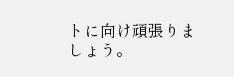トに向け頑張りましょう。